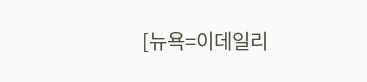[뉴욕=이데일리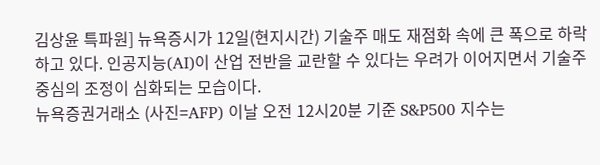김상윤 특파원] 뉴욕증시가 12일(현지시간) 기술주 매도 재점화 속에 큰 폭으로 하락하고 있다. 인공지능(AI)이 산업 전반을 교란할 수 있다는 우려가 이어지면서 기술주 중심의 조정이 심화되는 모습이다.
뉴욕증권거래소 (사진=AFP) 이날 오전 12시20분 기준 S&P500 지수는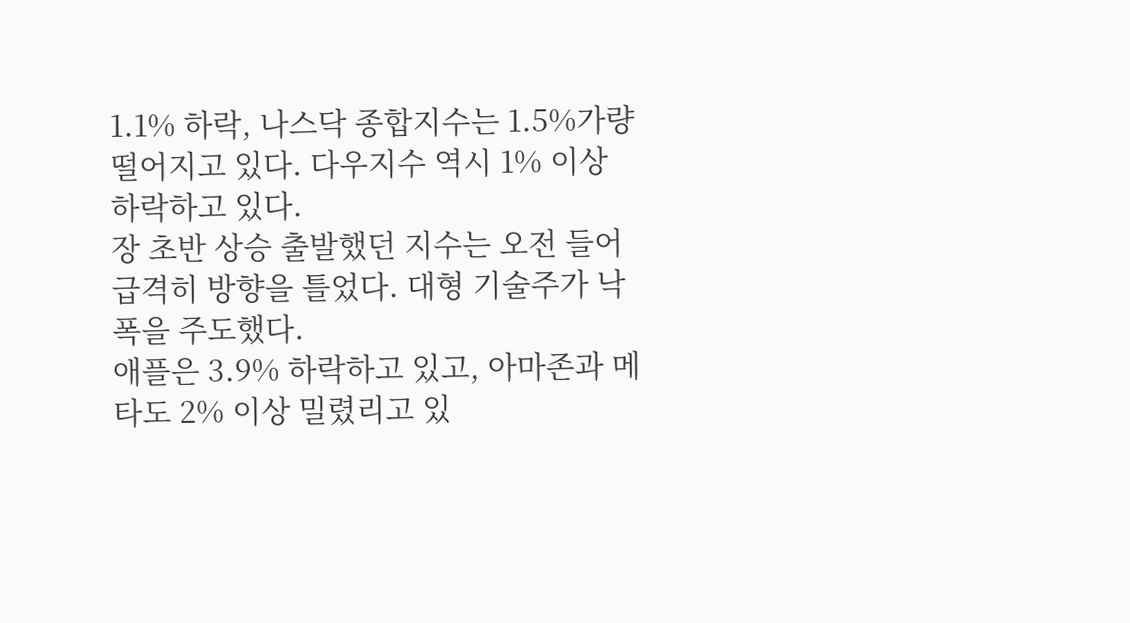1.1% 하락, 나스닥 종합지수는 1.5%가량 떨어지고 있다. 다우지수 역시 1% 이상 하락하고 있다.
장 초반 상승 출발했던 지수는 오전 들어 급격히 방향을 틀었다. 대형 기술주가 낙폭을 주도했다.
애플은 3.9% 하락하고 있고, 아마존과 메타도 2% 이상 밀렸리고 있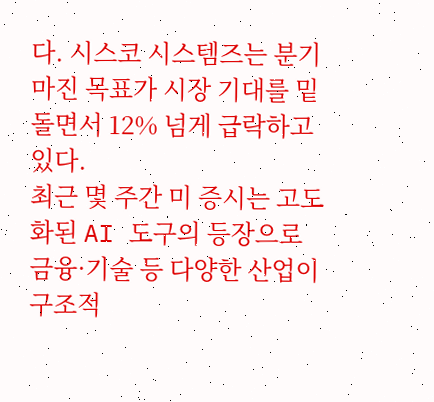다. 시스코 시스템즈는 분기 마진 목표가 시장 기대를 밑돌면서 12% 넘게 급락하고 있다.
최근 몇 주간 미 증시는 고도화된 AI 도구의 등장으로 금융·기술 등 다양한 산업이 구조적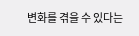변화를 겪을 수 있다는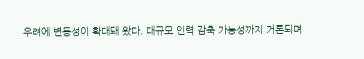우려에 변동성이 확대돼 왔다. 대규모 인력 감축 가능성까지 거론되며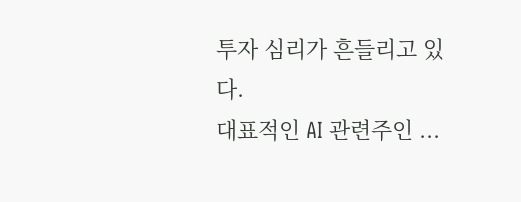투자 심리가 흔들리고 있다.
대표적인 AI 관련주인 ...